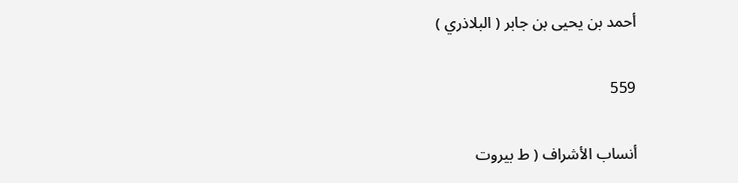أحمد بن يحيى بن جابر ( البلاذري )

559

أنساب الأشراف ( ط بيروت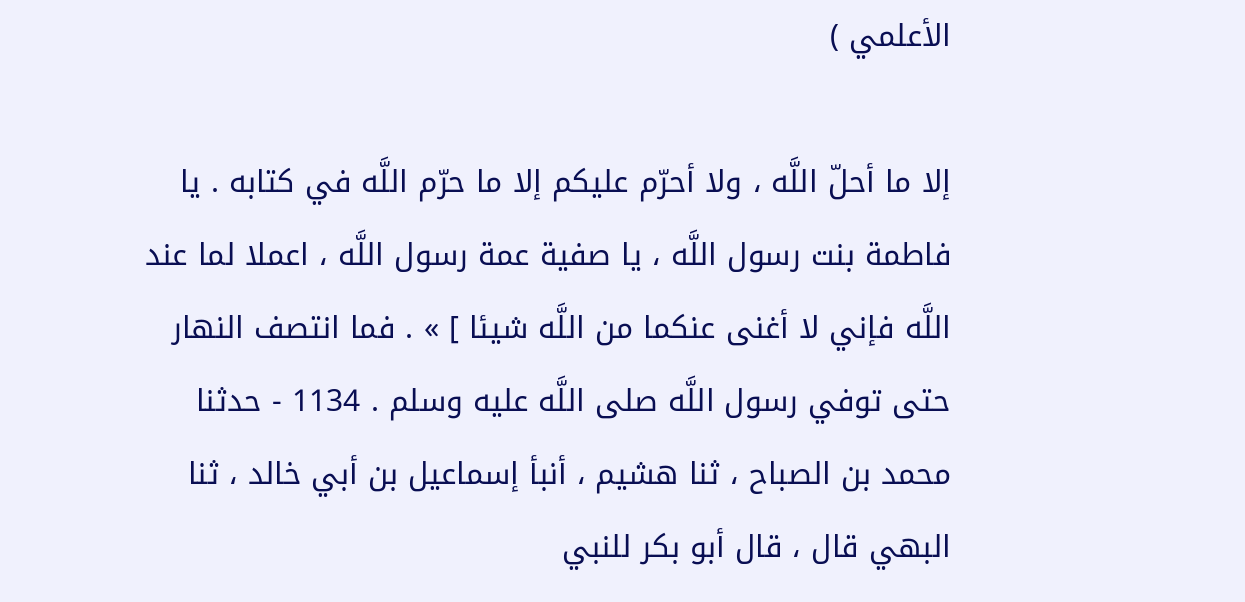الأعلمي )

إلا ما أحلّ اللَّه ، ولا أحرّم عليكم إلا ما حرّم اللَّه في كتابه . يا فاطمة بنت رسول اللَّه ، يا صفية عمة رسول اللَّه ، اعملا لما عند اللَّه فإني لا أغنى عنكما من اللَّه شيئا ] » . فما انتصف النهار حتى توفي رسول اللَّه صلى اللَّه عليه وسلم . 1134 - حدثنا محمد بن الصباح ، ثنا هشيم ، أنبأ إسماعيل بن أبي خالد ، ثنا البهي قال ، قال أبو بكر للنبي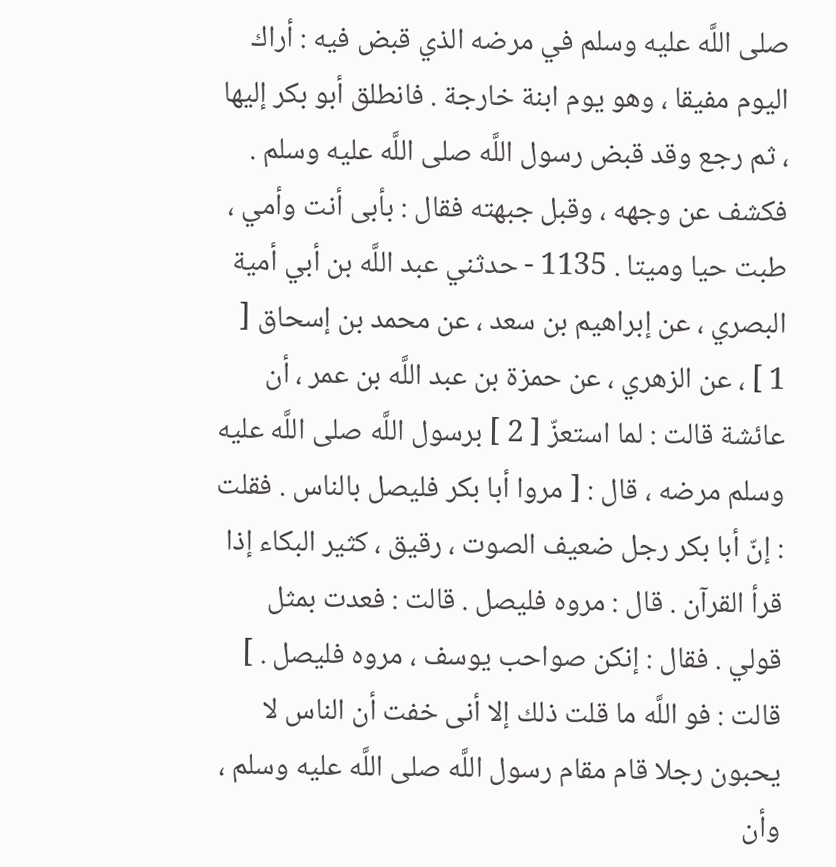صلى اللَّه عليه وسلم في مرضه الذي قبض فيه : أراك اليوم مفيقا ، وهو يوم ابنة خارجة . فانطلق أبو بكر إليها ، ثم رجع وقد قبض رسول اللَّه صلى اللَّه عليه وسلم . فكشف عن وجهه ، وقبل جبهته فقال : بأبى أنت وأمي ، طبت حيا وميتا . 1135 - حدثني عبد اللَّه بن أبي أمية البصري ، عن إبراهيم بن سعد ، عن محمد بن إسحاق [ 1 ] ، عن الزهري ، عن حمزة بن عبد اللَّه بن عمر ، أن عائشة قالت : لما استعزّ [ 2 ] برسول اللَّه صلى اللَّه عليه وسلم مرضه ، قال : [ مروا أبا بكر فليصل بالناس . فقلت : إنّ أبا بكر رجل ضعيف الصوت ، رقيق ، كثير البكاء إذا قرأ القرآن . قال : مروه فليصل . قالت : فعدت بمثل قولي . فقال : إنكن صواحب يوسف ، مروه فليصل . ] قالت : فو اللَّه ما قلت ذلك إلا أنى خفت أن الناس لا يحبون رجلا قام مقام رسول اللَّه صلى اللَّه عليه وسلم ، وأن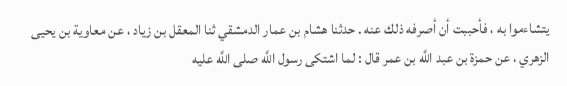يتشاءموا به ، فأحببت أن أصرفه ذلك عنه . حدثنا هشام بن عمار الدمشقي ثنا المعقل بن زياد ، عن معاوية بن يحيى الزهري ، عن حمزة بن عبد اللَّه بن عمر قال : لما اشتكى رسول اللَّه صلى اللَّه عليه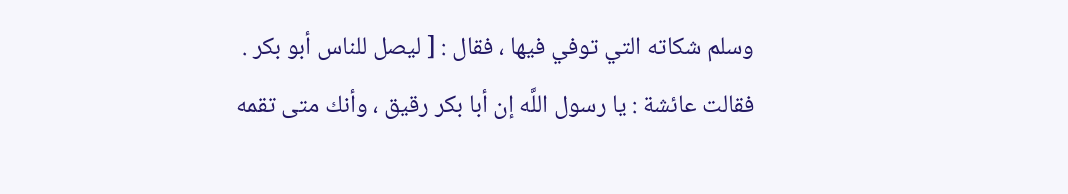وسلم شكاته التي توفي فيها ، فقال : [ ليصل للناس أبو بكر . فقالت عائشة : يا رسول اللَّه إن أبا بكر رقيق ، وأنك متى تقمه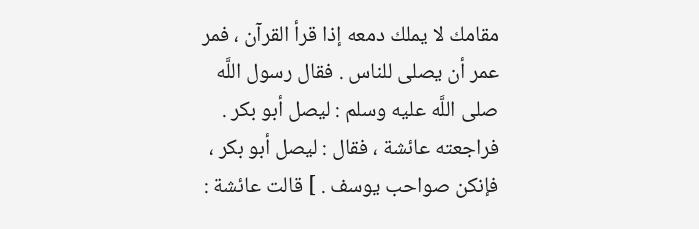مقامك لا يملك دمعه إذا قرأ القرآن ، فمر عمر أن يصلى للناس . فقال رسول اللَّه صلى اللَّه عليه وسلم : ليصل أبو بكر . فراجعته عائشة ، فقال : ليصل أبو بكر ، فإنكن صواحب يوسف . ] قالت عائشة :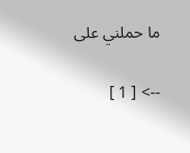ما حملني على

--> [ 1 ]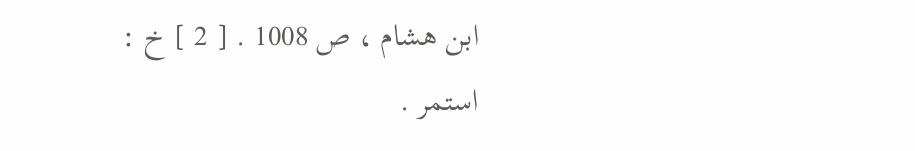ابن هشام ، ص 1008 . [ 2 ] خ : استمر .